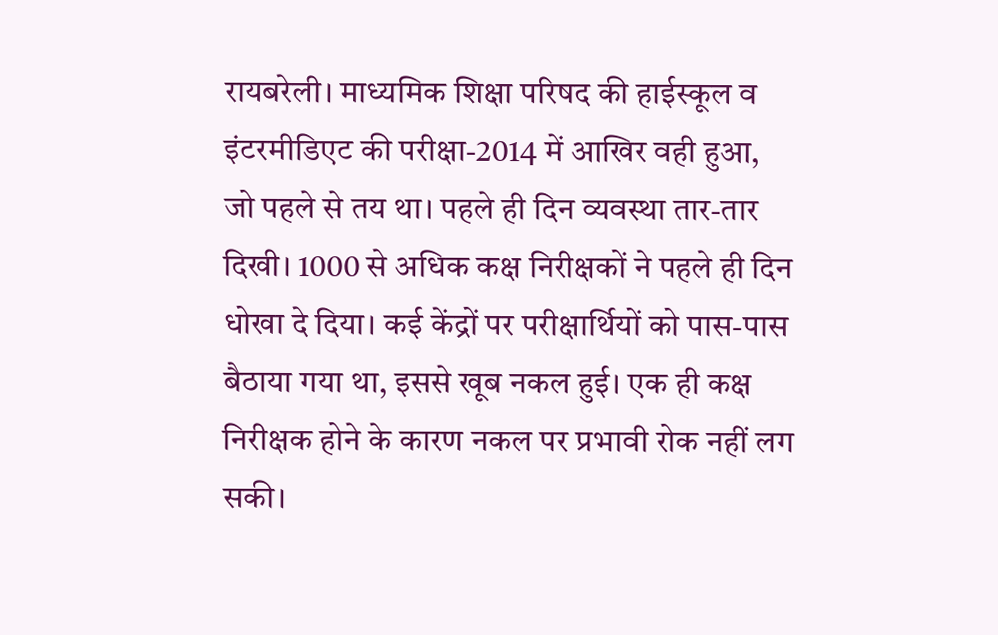रायबरेली। माध्यमिक शिक्षा परिषद की हाईस्कूल व इंटरमीडिएट की परीक्षा-2014 में आखिर वही हुआ, जो पहले से तय था। पहले ही दिन व्यवस्था तार-तार दिखी। 1000 से अधिक कक्ष निरीक्षकों ने पहले ही दिन धोखा दे दिया। कई केंद्रों पर परीक्षार्थियों को पास-पास बैठाया गया था, इससे खूब नकल हुई। एक ही कक्ष निरीक्षक होने के कारण नकल पर प्रभावी रोक नहीं लग सकी।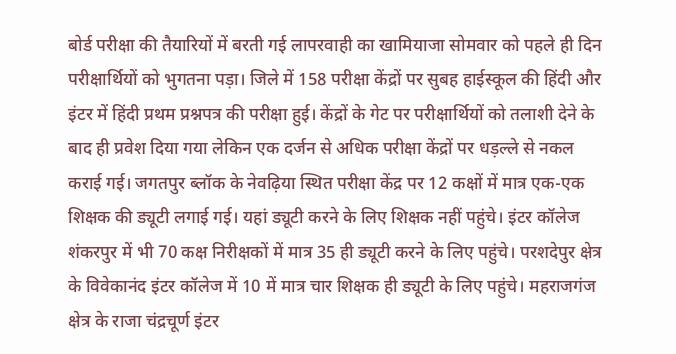बोर्ड परीक्षा की तैयारियों में बरती गई लापरवाही का खामियाजा सोमवार को पहले ही दिन परीक्षार्थियों को भुगतना पड़ा। जिले में 158 परीक्षा केंद्रों पर सुबह हाईस्कूल की हिंदी और इंटर में हिंदी प्रथम प्रश्नपत्र की परीक्षा हुई। केंद्रों के गेट पर परीक्षार्थियों को तलाशी देने के बाद ही प्रवेश दिया गया लेकिन एक दर्जन से अधिक परीक्षा केंद्रों पर धड़ल्ले से नकल कराई गई। जगतपुर ब्लॉक के नेवढ़िया स्थित परीक्षा केंद्र पर 12 कक्षों में मात्र एक-एक शिक्षक की ड्यूटी लगाई गई। यहां ड्यूटी करने के लिए शिक्षक नहीं पहुंचे। इंटर कॉलेज शंकरपुर में भी 70 कक्ष निरीक्षकों में मात्र 35 ही ड्यूटी करने के लिए पहुंचे। परशदेपुर क्षेत्र के विवेकानंद इंटर कॉलेज में 10 में मात्र चार शिक्षक ही ड्यूटी के लिए पहुंचे। महराजगंज क्षेत्र के राजा चंद्रचूर्ण इंटर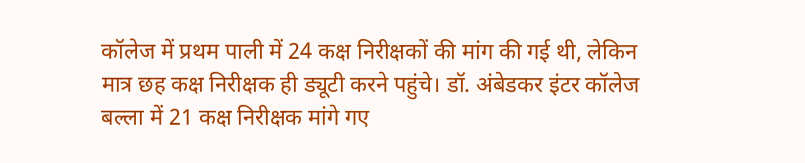कॉलेज में प्रथम पाली में 24 कक्ष निरीक्षकों की मांग की गई थी, लेकिन मात्र छह कक्ष निरीक्षक ही ड्यूटी करने पहुंचे। डॉ. अंबेडकर इंटर कॉलेज बल्ला में 21 कक्ष निरीक्षक मांगे गए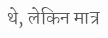थे, लेकिन मात्र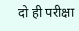दो ही परीक्षा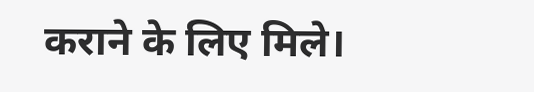कराने के लिए मिले।